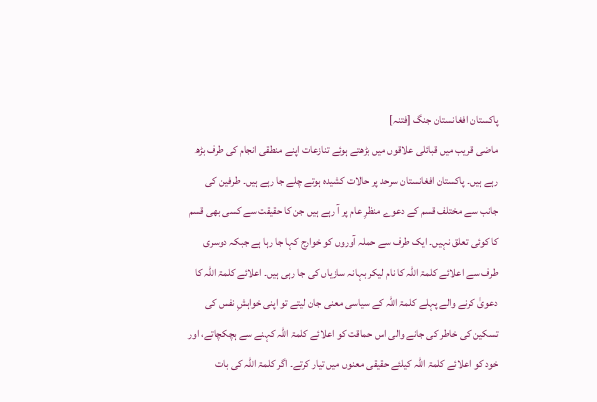پاکستان افغانستان جنگ [فتنہ]
ماضی قریب میں قبائلی علاقوں میں بڑھتے ہوئے تنازعات اپنے منطقی انجام کی طرف بڑھ رہے ہیں۔ پاکستان افغانستان سرحد پر حالات کشیدہ ہوتے چلے جا رہے ہیں۔ طرفین کی جانب سے مختلف قسم کے دعوے منظرِ عام پر آ رہے ہیں جن کا حقیقت سے کسی بھی قسم کا کوئی تعلق نہیں۔ ایک طرف سے حملہ آوروں کو خوارج کہا جا رہا ہے جبکہ دوسری طرف سے اعلائے کلمۃ اللہ کا نام لیکر بہانہ سازیاں کی جا رہی ہیں۔ اعلائے کلمۃ اللہ کا دعویٰ کرنے والے پہلے کلمۃ اللہ کے سیاسی معنی جان لیتے تو اپنی خواہشِ نفس کی تسکین کی خاطر کی جانے والی اس حماقت کو اعلائے کلمۃ اللہ کہنے سے ہچکچاتے، اور خود کو اعلائے کلمۃ اللہ کیلئے حقیقی معنوں میں تیار کرتے۔ اگر کلمۃ اللہ کی بات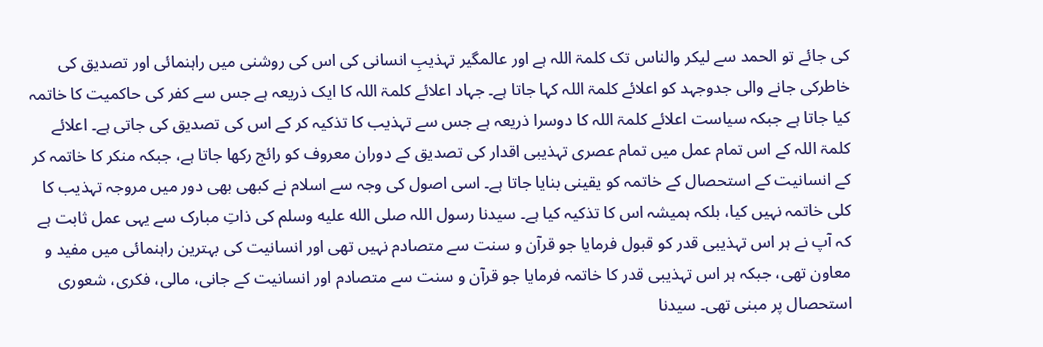کی جائے تو الحمد سے لیکر والناس تک کلمۃ اللہ ہے اور عالمگیر تہذیبِ انسانی کی اس کی روشنی میں راہنمائی اور تصدیق کی خاطرکی جانے والی جدوجہد کو اعلائے کلمۃ اللہ کہا جاتا ہے۔ جہاد اعلائے کلمۃ اللہ کا ایک ذریعہ ہے جس سے کفر کی حاکمیت کا خاتمہ کیا جاتا ہے جبکہ سیاست اعلائے کلمۃ اللہ کا دوسرا ذریعہ ہے جس سے تہذیب کا تذکیہ کر کے اس کی تصدیق کی جاتی ہے۔ اعلائے کلمۃ اللہ کے اس تمام عمل میں تمام عصری تہذیبی اقدار کی تصدیق کے دوران معروف کو رائج رکھا جاتا ہے، جبکہ منکر کا خاتمہ کر کے انسانیت کے استحصال کے خاتمہ کو یقینی بنایا جاتا ہے۔ اسی اصول کی وجہ سے اسلام نے کبھی بھی دور میں مروجہ تہذیب کا کلی خاتمہ نہیں کیا، بلکہ ہمیشہ اس کا تذکیہ کیا ہے۔ سیدنا رسول اللہ صلى الله عليه وسلم کی ذاتِ مبارک سے یہی عمل ثابت ہے کہ آپ نے ہر اس تہذیبی قدر کو قبول فرمایا جو قرآن و سنت سے متصادم نہیں تھی اور انسانیت کی بہترین راہنمائی میں مفید و معاون تھی، جبکہ ہر اس تہذیبی قدر کا خاتمہ فرمایا جو قرآن و سنت سے متصادم اور انسانیت کے جانی، مالی، فکری، شعوری استحصال پر مبنی تھی۔ سیدنا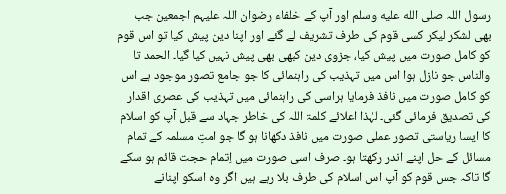رسول اللہ صلى الله عليه وسلم اور آپ کے خلفاء رضوان اللہ علیہم اجمعین جب بھی لشکر لیکر کسی قوم کی طرف تشریف لے گئے اور اپنا دین پیش کیا تو اس قوم کو کامل صورت میں پیش کیا، جزوی دین کبھی بھی پیش نہیں کیا گیا۔ الحمد تا والناس جو نازل ہوا اس میں تہذیب کی راہنمائی کا جو جامع تصور موجود ہے اس کو کامل صورت میں نافذ فرمایا ہراسی کی راہنمائی میں تہذیب کی عصری اقدار کی تصدیق فرمائی گئی۔ لہٰذا اعلائے کلمۃ اللہ کی خاطر جہاد سے قبل آپ کو اسلام کا ایسا ریاستی تصور عملی صورت میں نافذ دکھانا ہو گا جو امتِ مسلمہ کے تمام مسائل کے حل اپنے اندر رکھتا ہو۔ صرف اسی صورت میں اِتمام حجت قائم ہو سکے گا تاکہ جس قوم کو آپ اس اسلام کی طرف بلا رہے ہیں اگر وہ اسکو اپنانے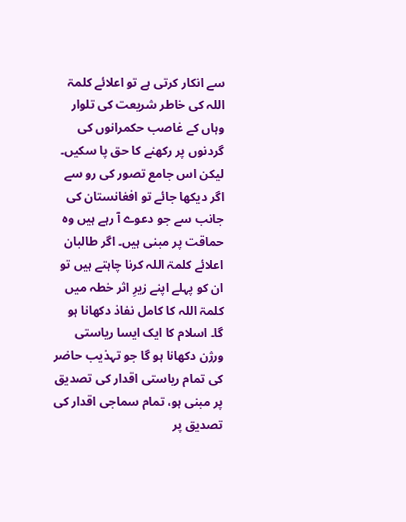سے انکار کرتی ہے تو اعلائے کلمۃ اللہ کی خاطر شریعت کی تلوار وہاں کے غاصب حکمرانوں کی گردنوں پر رکھنے کا حق پا سکیں۔ لیکن اس جامع تصور کی رو سے اگر دیکھا جائے تو افغانستان کی جانب سے جو دعوے آ رہے ہیں وہ حماقت پر مبنی ہیں۔ اگر طالبان اعلائے کلمۃ اللہ کرنا چاہتے ہیں تو ان کو پہلے اپنے زیرِ اثر خطہ میں کلمۃ اللہ کا کامل نفاذ دکھانا ہو گا۔ اسلام کا ایک ایسا ریاستی ورژن دکھانا ہو گا جو تہذیب حاضر کی تمام ریاستی اقدار کی تصدیق پر مبنی ہو، تمام سماجی اقدار کی تصدیق پر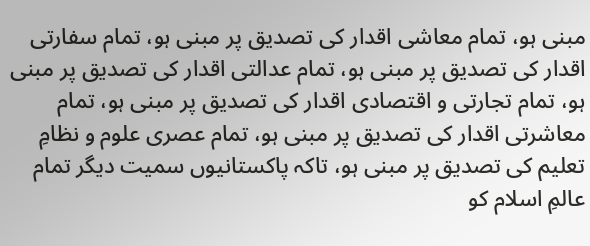مبنی ہو، تمام معاشی اقدار کی تصدیق پر مبنی ہو، تمام سفارتی اقدار کی تصدیق پر مبنی ہو، تمام عدالتی اقدار کی تصدیق پر مبنی ہو، تمام تجارتی و اقتصادی اقدار کی تصدیق پر مبنی ہو، تمام معاشرتی اقدار کی تصدیق پر مبنی ہو، تمام عصری علوم و نظامِ تعلیم کی تصدیق پر مبنی ہو، تاکہ پاکستانیوں سمیت دیگر تمام عالمِ اسلام کو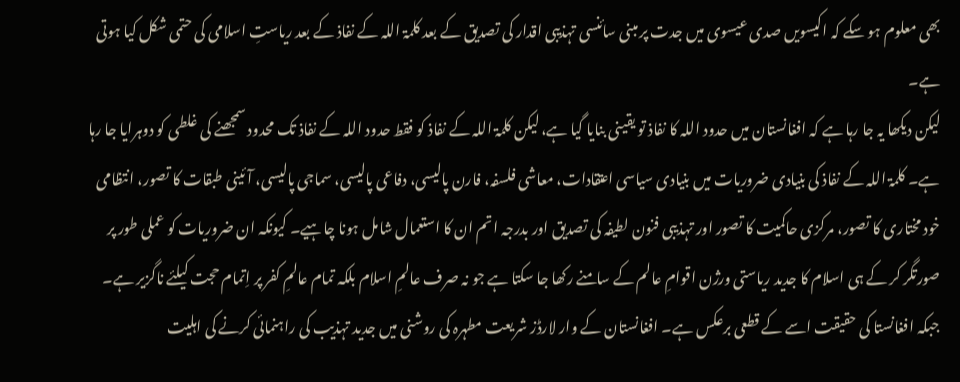بھی معلوم ہو سکے کہ اکیسویں صدی عیسوی میں جدت پر مبنی سائنسی تہذیبی اقدار کی تصدیق کے بعد کلمۃ اللہ کے نفاذ کے بعد ریاستِ اسلامی کی حتمی شکل کیا ہوتی ہے۔
لیکن دیکھا یہ جا رہا ہے کہ افغانستان میں حدود اللہ کا نفاذ تو یقینی بنایا گیا ہے، لیکن کلمۃ اللہ کے نفاذ کو فقط حدود اللہ کے نفاذ تک محدود سمجھنے کی غلطی کو دوہرایا جا رہا ہے۔ کلمۃ اللہ کے نفاذ کی بنیادی ضروریات میں بنیادی سیاسی اعتقادات، معاشی فلسفہ، فارن پالیسی، دفاعی پالیسی، سماجی پالیسی، آئینی طبقات کا تصور، انتظامی خود مختاری کا تصور، مرکزی حاکمیت کا تصور اور تہذیبی فنون لطیفہ کی تصدیق اور بدرجہ اتم ان کا استعمال شامل ہونا چاہیے۔ کیونکہ ان ضروریات کو عملی طور پر صورتگر کر کے ہی اسلام کا جدید ریاستی ورژن اقوامِ عالم کے سامنے رکھا جا سکتا ہے جو نہ صرف عالمِ اسلام بلکہ تمام عالمِ کفر پر اِتمام حجت کیلئے ناگزیر ہے۔ جبکہ افغانستا کی حقیقت اسے کے قطعی برعکس ہے۔ افغانستان کے وار لارڈز شریعت مطہرہ کی روشنی میں جدید تہذیب کی راہنمائی کرنے کی اہلیت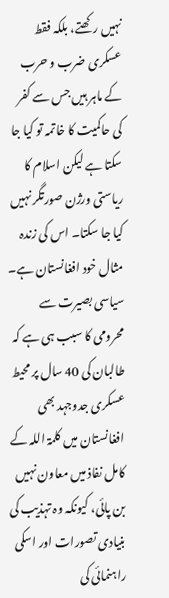نہیں رکھتے، بلکہ فقط عسکری ضرب و حرب کے ماہر ہیں جس سے کفر کی حاکمیت کا خاتمہ تو کیا جا سکتا ہے لیکن اسلام کا ریاستی ورژن صورتگر نہیں کیا جا سکتا۔ اس کی زندہ مثال خود افغانستان ہے۔ سیاسی بصیرت سے محرومی کا سبب ہی ہے کہ طالبان کی 40 سال پر محیط عسکری جدوجہد بھی افغانستان میں کلمۃ اللہ کے کامل نفاذ میں معاون نہیں بن پائی، کیونکہ وہ تہذیب کی بنیادی تصورات اور اسکی راہنمائی کی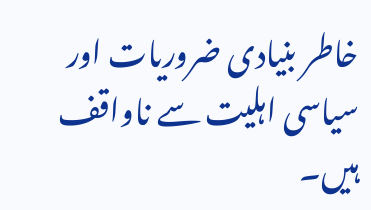خاطر بنیادی ضروریات اور سیاسی اہلیت سے ناواقف ہیں۔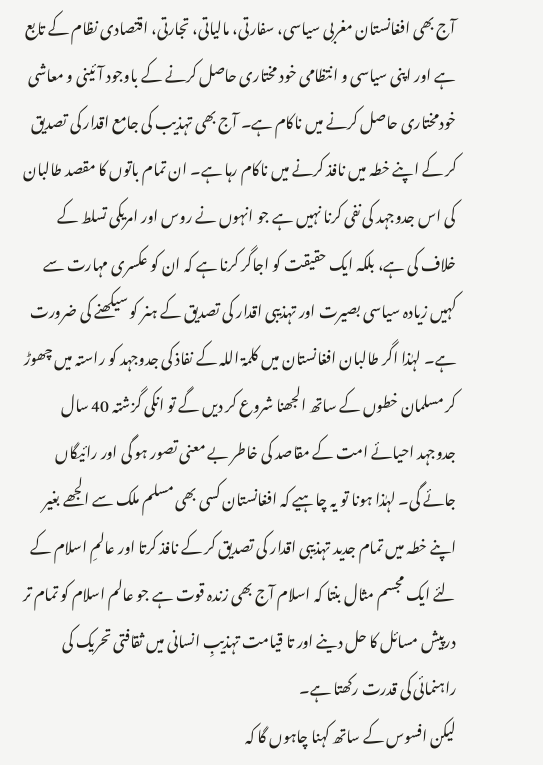آج بھی افغانستان مغربی سیاسی، سفارتی، مالیاتی، تجارتی، اقتصادی نظام کے تابع ہے اور اپنی سیاسی و انتظامی خود مختاری حاصل کرنے کے باوجود آئینی و معاشی خودمختاری حاصل کرنے میں ناکام ہے۔ آج بھی تہذیب کی جامع اقدار کی تصدیق کر کے اپنے خطہ میں نافذ کرنے میں ناکام رہا ہے۔ ان تمام باتوں کا مقصد طالبان کی اس جدوجہد کی نفی کرنا نہیں ہے جو انہوں نے روس اور امریکی تسلط کے خلاف کی ہے، بلکہ ایک حقیقت کو اجاگر کرنا ہے کہ ان کو عکسری مہارت سے کہیں زیادہ سیاسی بصیرت اور تہذیبی اقدار کی تصدیق کے ہنر کو سیکھنے کی ضرورت ہے۔ لہٰذا اگر طالبان افغانستان میں کلمۃ اللہ کے نفاذ کی جدوجہد کو راستہ میں چھوڑ کر مسلمان خطوں کے ساتھ الجھنا شروع کر دیں گے تو انکی گزشتہ 40 سال جدوجہد احیائے امت کے مقاصد کی خاطر بے معنی تصور ہو گی اور رائیگاں جائے گی۔ لہٰذا ہونا تو یہ چاہیے کہ افغانستان کسی بھی مسلم ملک سے الجھے بغیر اپنے خطہ میں تمام جدید تہذیبی اقدار کی تصدیق کر کے نافذ کرتا اور عالمِ اسلام کے لئے ایک مجسم مثال بنتا کہ اسلام آج بھی زندہ قوت ہے جو عالم اسلام کو تمام تر درپیش مسائل کا حل دینے اور تا قیامت تہذیبِ انسانی میں ثقافتی تحریک کی راہنمائی کی قدرت رکھتا ہے۔
لیکن افسوس کے ساتھ کہنا چاہوں گا کہ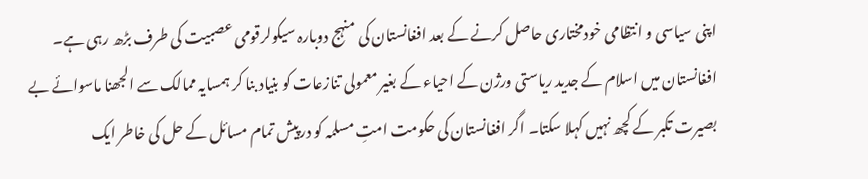اپنی سیاسی و انتظامی خودمختاری حاصل کرنے کے بعد افغانستان کی منہج دوبارہ سیکولرقومی عصبیت کی طرف بڑھ رہی ہے۔ افغانستان میں اسلام کے جدید ریاستی ورژن کے احیاء کے بغیر معمولی تنازعات کو بنیاد بنا کر ہمسایہ ممالک سے الجھنا ماسوائے بے بصیرت تکبر کے کچھ نہیں کہلا سکتا۔ اگر افغانستان کی حکومت امتِ مسلمہ کو درپیش تمام مسائل کے حل کی خاطر ایک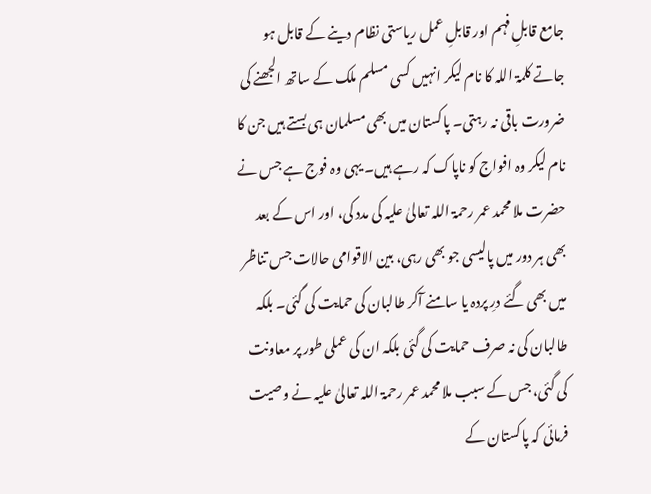جامع قابلِ فہم اور قابلِ عمل ریاستی نظام دینے کے قابل ہو جاتے کلمۃ اللہ کا نام لیکر انہیں کسی مسلم ملک کے ساتھ الجھنے کی ضرورت باقی نہ رہتی۔ پاکستان میں بھی مسلمان ہی بستے ہیں جن کا نام لیکر وہ افواج کو ناپاک کہ رہے ہیں۔ یہی وہ فوج ہے جس نے حضرت ملا محمد عمر رحمۃ اللہ تعالیٰ علیہ کی مدد کی، اور اس کے بعد بھی ہر دور میں پالیسی جو بھی رہی، بین الاقوامی حالات جس تناظر میں بھی گئے درِ پردہ یا سامنے آکر طالبان کی حمایت کی گئی۔ بلکہ طالبان کی نہ صرف حمایت کی گئی بلکہ ان کی عملی طور پر معاونت کی گئی، جس کے سبب ملا محمد عمر رحمۃ اللہ تعالیٰ علیہ نے وصیت فرمائی کہ پاکستان کے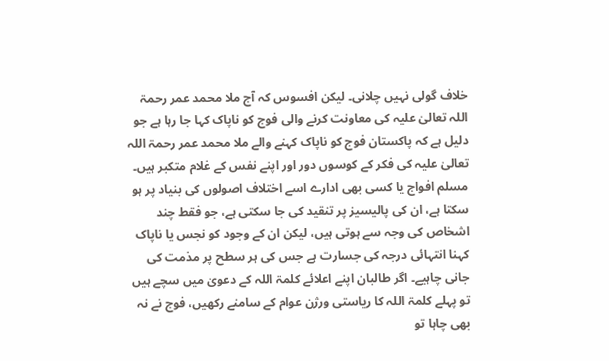خلاف گولی نہیں چلانی۔ لیکن افسوس کہ آج ملا محمد عمر رحمۃ اللہ تعالیٰ علیہ کی معاونت کرنے والی فوج کو ناپاک کہا جا رہا ہے جو دلیل ہے کہ پاکستان فوج کو ناپاک کہنے والے ملا محمد عمر رحمۃ اللہ تعالیٰ علیہ کی فکر کے کوسوں دور اور اپنے نفس کے غلام متکبر ہیں۔ مسلم افواج یا کسی بھی ادارے اسے اختلاف اصولوں کی بنیاد پر ہو سکتا ہے، ان کی پالیسیز پر تنقید کی جا سکتی ہے، جو فقط چند اشخاص کی وجہ سے ہوتی ہیں، لیکن ان کے وجود کو نجس یا ناپاک کہنا انتہائی درجہ کی جسارت ہے جس کی ہر سطح پر مذمت کی جانی چاہیے۔ اگر طالبان اپنے اعلائے کلمۃ اللہ کے دعویٰ میں سچے ہیں تو پہلے کلمۃ اللہ کا ریاستی ورژن عوام کے سامنے رکھیں، فوج نے نہ بھی چاہا تو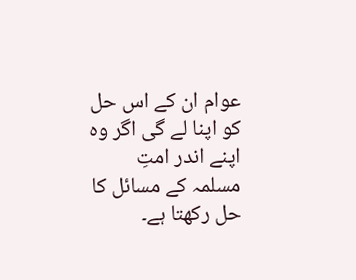عوام ان کے اس حل کو اپنا لے گی اگر وہ اپنے اندر امتِ مسلمہ کے مسائل کا حل رکھتا ہے۔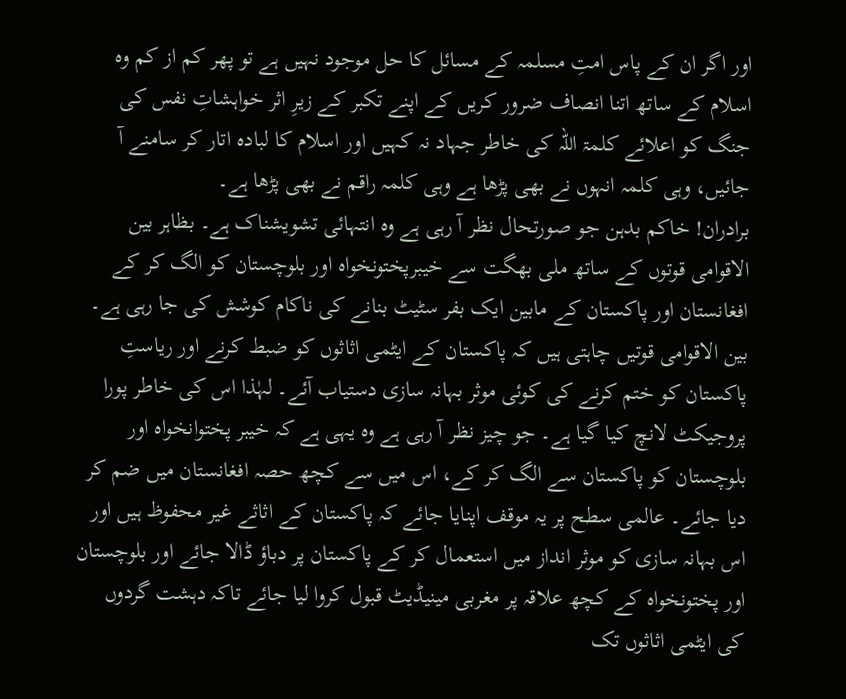اور اگر ان کے پاس امتِ مسلمہ کے مسائل کا حل موجود نہیں ہے تو پھر کم از کم وہ اسلام کے ساتھ اتنا انصاف ضرور کریں کے اپنے تکبر کے زیرِ اثر خواہشاتِ نفس کی جنگ کو اعلائے کلمۃ اللہ کی خاطر جہاد نہ کہیں اور اسلام کا لبادہ اتار کر سامنے آ جائیں، وہی کلمہ انہوں نے بھی پڑھا ہے وہی کلمہ راقم نے بھی پڑھا ہے۔
برادران! خاکم بدہن جو صورتحال نظر آ رہی ہے وہ انتہائی تشویشناک ہے۔ بظاہر بین الاقوامی قوتوں کے ساتھ ملی بھگت سے خیبرپختونخواہ اور بلوچستان کو الگ کر کے افغانستان اور پاکستان کے مابین ایک بفر سٹیٹ بنانے کی ناکام کوشش کی جا رہی ہے۔ بین الاقوامی قوتیں چاہتی ہیں کہ پاکستان کے ایٹمی اثاثوں کو ضبط کرنے اور ریاستِ پاکستان کو ختم کرنے کی کوئی موثر بہانہ سازی دستیاب آئے۔ لہٰذا اس کی خاطر پورا پروجیکٹ لانچ کیا گیا ہے۔ جو چیز نظر آ رہی ہے وہ یہی ہے کہ خیبر پختوانخواہ اور بلوچستان کو پاکستان سے الگ کر کے، اس میں سے کچھ حصہ افغانستان میں ضم کر دیا جائے۔ عالمی سطح پر یہ موقف اپنایا جائے کہ پاکستان کے اثاثے غیر محفوظ ہیں اور اس بہانہ سازی کو موثر انداز میں استعمال کر کے پاکستان پر دباؤ ڈالا جائے اور بلوچستان اور پختونخواہ کے کچھ علاقہ پر مغربی مینیڈیٹ قبول کروا لیا جائے تاکہ دہشت گردوں کی ایٹمی اثاثوں تک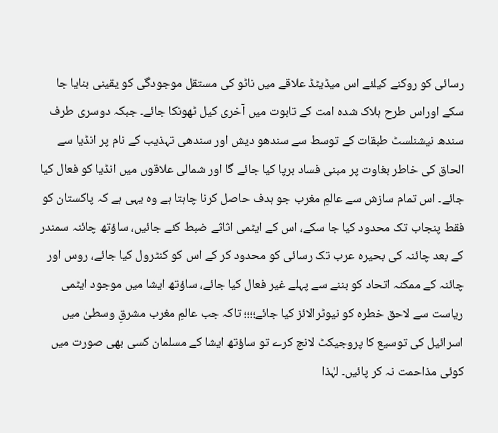رسائی کو روکنے کیلئے اس میڈیٹڈ علاقے میں ناٹو کی مستقل موجودگی کو یقینی بنایا جا سکے اوراس طرح ہلاک شدہ امت کے تابوت میں آخری کیل ٹھونکا جائے۔ جبکہ دوسری طرف سندھ نیشنلسٹ طبقات کے توسط سے سندھو دیش اور سندھی تہذیب کے نام پر انڈیا سے الحاق کی خاطر بغاوت پر مبنی فساد برپا کیا جائے گا اور شمالی علاقوں میں انڈیا کو فعال کیا جائے۔ اس تمام سازش سے عالمِ مغرب جو ہدف حاصل کرنا چاہتا ہے وہ یہی ہے کہ پاکستان کو فقط پنجاب تک محدود کیا جا سکے، اس کے ایٹمی اثاثے ضبط کئے جائیں، ساؤتھ چائنہ سمندر کے بعد چائنہ کی بحیرہ عرب تک رسائی کو محدود کر کے اس کو کنٹرول کیا جائے، روس اور چائنہ کے ممکنہ اتحاد کو بننے سے پہلے غیر فعال کیا جائے، ساؤتھ ایشا میں موجود ایٹمی ریاست سے لاحق خطرہ کو نیوٹرالائز کیا جائے؛؛؛؛ تاکہ جب عالمِ مغرب مشرقِ وسطیٰ میں اسرائیل کی توسیع کا پروجیکٹ لانچ کرے تو ساؤتھ ایشا کے مسلمان کسی بھی صورت میں کوئی مذاحمت نہ کر پائیں۔ لہٰذا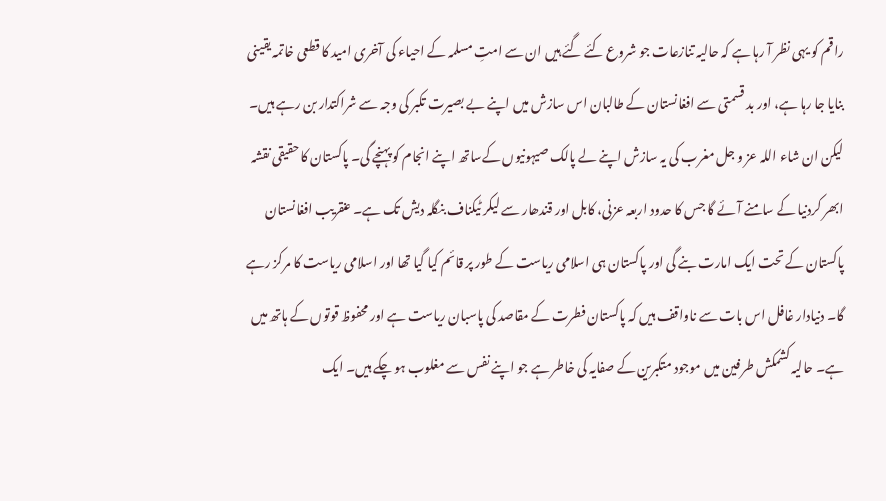راقم کو یہی نظر آ رہا ہے کہ حالیہ تنازعات جو شروع کئے گئے ہیں ان سے امتِ مسلمہ کے احیاء کی آخری امید کا قطعی خاتمہ یقینی بنایا جا رہا ہے، اور بد قسمتی سے افغانستان کے طالبان اس سازش میں اپنے بے بصیرت تکبر کی وجہ سے شراکتدار بن رہے ہیں۔ لیکن ان شاء اللہ عز و جل مغرب کی یہ سازش اپنے لے پالک صیہونیوں کےساتھ اپنے انجام کو پہنچے گی۔ پاکستان کا حقیقی نقشہ ابھر کردنیا کے سامنے آئے گا جس کا حدود اربعہ عزنی، کابل اور قندھار سے لیکر ٹیکناف بنگلہ دیش تک ہے۔ عنقریب افغانستان پاکستان کے تحت ایک امارت بنے گی اور پاکستان ہی اسلامی ریاست کے طور پر قائم کیا گیا تھا اور اسلامی ریاست کا مرکز رہے گا۔ دنیادار غافل اس بات سے ناواقف ہیں کہ پاکستان فطرت کے مقاصد کی پاسبان ریاست ہے اور محفوظ قوتوں کے ہاتھ میں ہے۔ حالیہ کشمکش طرفین میں موجود متکبرین کے صفایہ کی خاطر ہے جو اپنے نفس سے مغلوب ہو چکے ہیں۔ ایک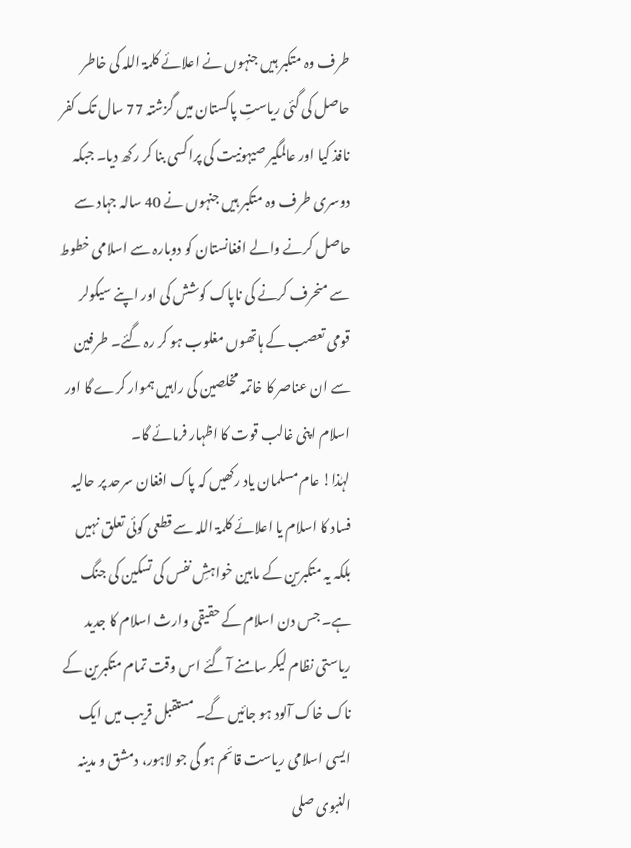طرف وہ متکبر ہیں جنہوں نے اعلائے کلمۃ اللہ کی خاطر حاصل کی گئی ریاستِ پاکستان میں گزشتہ 77 سال تک کفر نافذ کیا اور عالمگیر صیہونیت کی پراکسی بنا کر رکھ دیا۔ جبکہ دوسری طرف وہ متکبر ہیں جنہوں نے 40 سالہ جہاد سے حاصل کرنے والے افغانستان کو دوبارہ سے اسلامی خطوط سے منحرف کرنے کی ناپاک کوشش کی اور اپنے سیکولر قومی تعصب کے ہاتھوں مغلوب ہو کر رہ گئے۔ طرفین سے ان عناصر کا خاتمہ مخلصین کی راہیں ہموار کرے گا اور اسلام اپنی غالب قوت کا اظہار فرمائے گا۔
لہٰذا! عام مسلمان یاد رکھیں کہ پاک افغان سرحد پر حالیہ فساد کا اسلام یا اعلائے کلمۃ اللہ سے قطعی کوئی تعلق نہیں بلکہ یہ متکبرین کے مابین خواہشِ نفس کی تسکین کی جنگ ہے۔ جس دن اسلام کے حقیقی وارث اسلام کا جدید ریاستی نظام لیکر سامنے آ گئے اس وقت تمام متکبرین کے ناک خاک آلود ہو جائیں گے۔ مستقبل قریب میں ایک ایسی اسلامی ریاست قائم ہو گی جو لاہور، دمشق و مدینہ النبوی صلى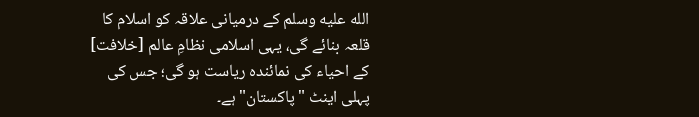الله عليه وسلم کے درمیانی علاقہ کو اسلام کا قلعہ بنائے گی، یہی اسلامی نظامِ عالم [خلافت] کے احیاء کی نمائندہ ریاست ہو گی؛ جس کی پہلی اینٹ "پاکستان" ہے۔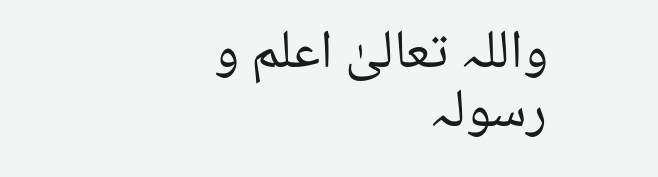واللہ تعالیٰ اعلم و رسولہ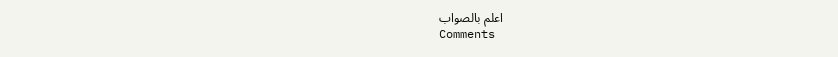اعلم بالصواب
Comments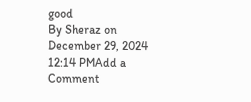good
By Sheraz on December 29, 2024 12:14 PMAdd a Comment